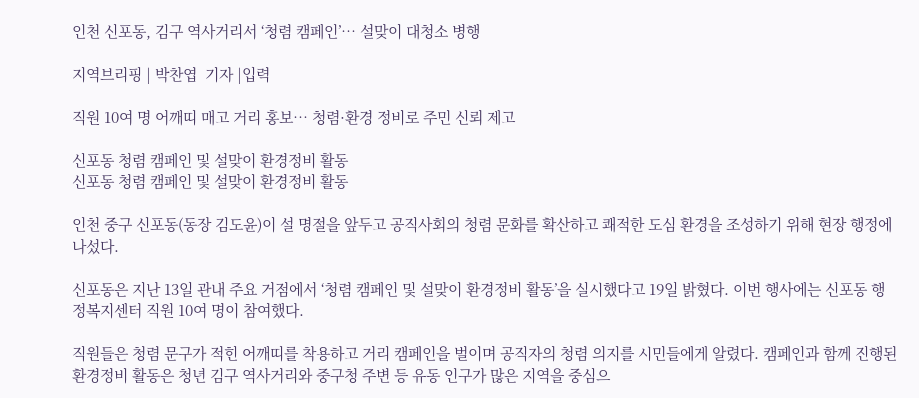인천 신포동, 김구 역사거리서 ‘청렴 캠페인’… 설맞이 대청소 병행

지역브리핑 | 박찬엽  기자 |입력

직원 10여 명 어깨띠 매고 거리 홍보… 청렴·환경 정비로 주민 신뢰 제고

신포동 청렴 캠페인 및 설맞이 환경정비 활동
신포동 청렴 캠페인 및 설맞이 환경정비 활동

인천 중구 신포동(동장 김도윤)이 설 명절을 앞두고 공직사회의 청렴 문화를 확산하고 쾌적한 도심 환경을 조성하기 위해 현장 행정에 나섰다.

신포동은 지난 13일 관내 주요 거점에서 ‘청렴 캠페인 및 설맞이 환경정비 활동’을 실시했다고 19일 밝혔다. 이번 행사에는 신포동 행정복지센터 직원 10여 명이 참여했다.

직원들은 청렴 문구가 적힌 어깨띠를 착용하고 거리 캠페인을 벌이며 공직자의 청렴 의지를 시민들에게 알렸다. 캠페인과 함께 진행된 환경정비 활동은 청년 김구 역사거리와 중구청 주변 등 유동 인구가 많은 지역을 중심으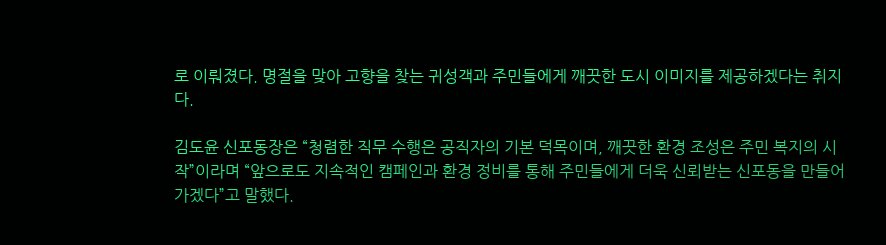로 이뤄졌다. 명절을 맞아 고향을 찾는 귀성객과 주민들에게 깨끗한 도시 이미지를 제공하겠다는 취지다.

김도윤 신포동장은 “청렴한 직무 수행은 공직자의 기본 덕목이며, 깨끗한 환경 조성은 주민 복지의 시작”이라며 “앞으로도 지속적인 캠페인과 환경 정비를 통해 주민들에게 더욱 신뢰받는 신포동을 만들어가겠다”고 말했다.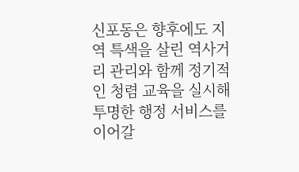신포동은 향후에도 지역 특색을 살린 역사거리 관리와 함께 정기적인 청렴 교육을 실시해 투명한 행정 서비스를 이어갈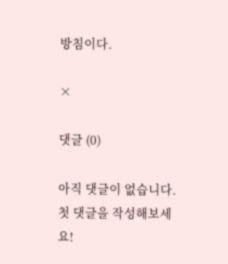방침이다.

×

댓글 (0)

아직 댓글이 없습니다. 첫 댓글을 작성해보세요!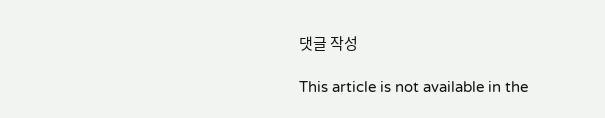댓글 작성

This article is not available in the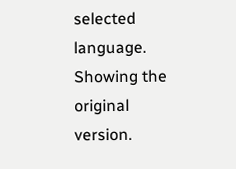selected language. Showing the original version.